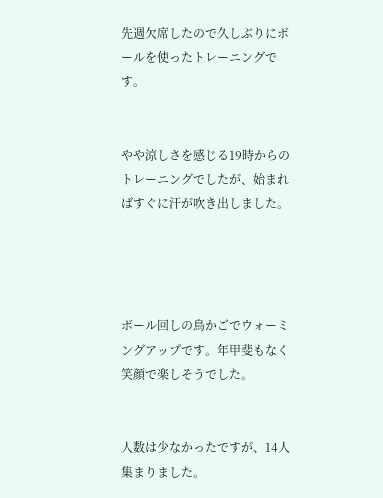先週欠席したので久しぶりにボールを使ったトレーニングです。


やや涼しさを感じる19時からのトレーニングでしたが、始まればすぐに汗が吹き出しました。




ボール回しの鳥かごでウォーミングアップです。年甲斐もなく笑顔で楽しそうでした。


人数は少なかったですが、14人集まりました。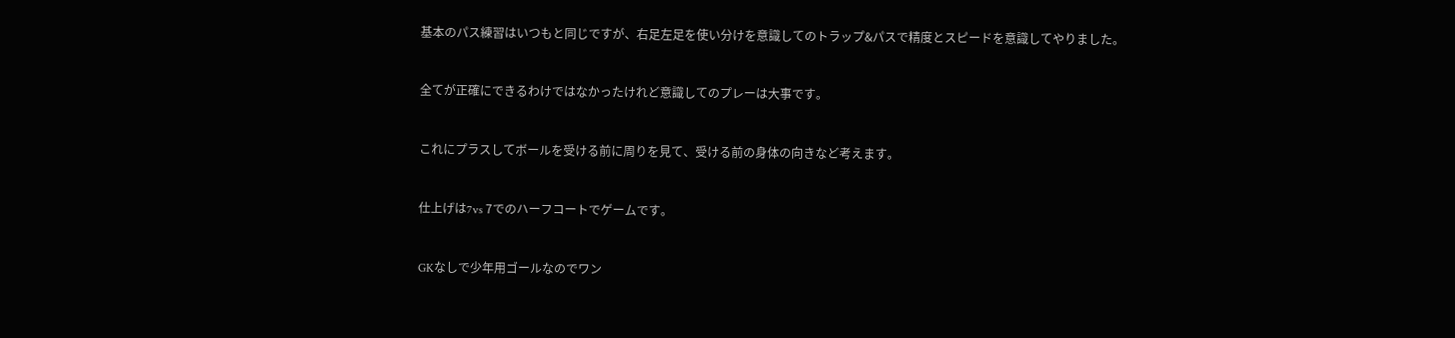基本のパス練習はいつもと同じですが、右足左足を使い分けを意識してのトラップ&パスで精度とスピードを意識してやりました。


全てが正確にできるわけではなかったけれど意識してのプレーは大事です。


これにプラスしてボールを受ける前に周りを見て、受ける前の身体の向きなど考えます。


仕上げは7vs 7でのハーフコートでゲームです。


GKなしで少年用ゴールなのでワン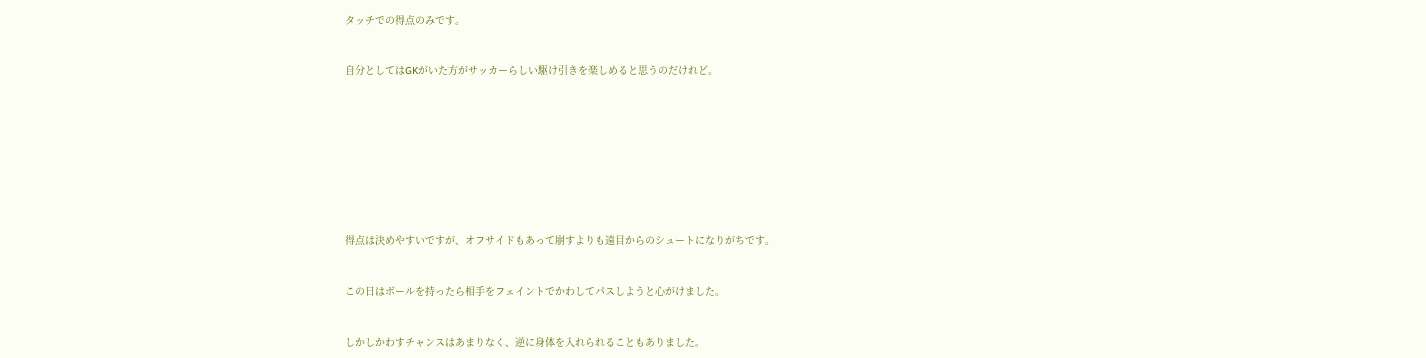タッチでの得点のみです。


自分としてはGKがいた方がサッカーらしい駆け引きを楽しめると思うのだけれど。









得点は決めやすいですが、オフサイドもあって崩すよりも遠目からのシュートになりがちです。


この日はボールを持ったら相手をフェイントでかわしてパスしようと心がけました。


しかしかわすチャンスはあまりなく、逆に身体を入れられることもありました。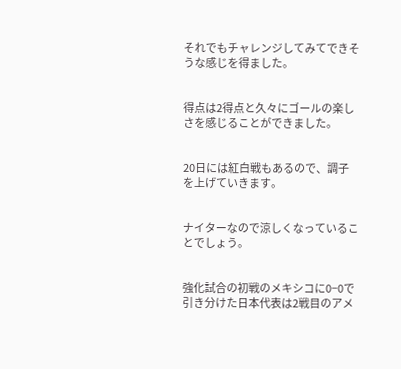それでもチャレンジしてみてできそうな感じを得ました。


得点は2得点と久々にゴールの楽しさを感じることができました。


20日には紅白戦もあるので、調子を上げていきます。


ナイターなので涼しくなっていることでしょう。


強化試合の初戦のメキシコに0−0で引き分けた日本代表は2戦目のアメ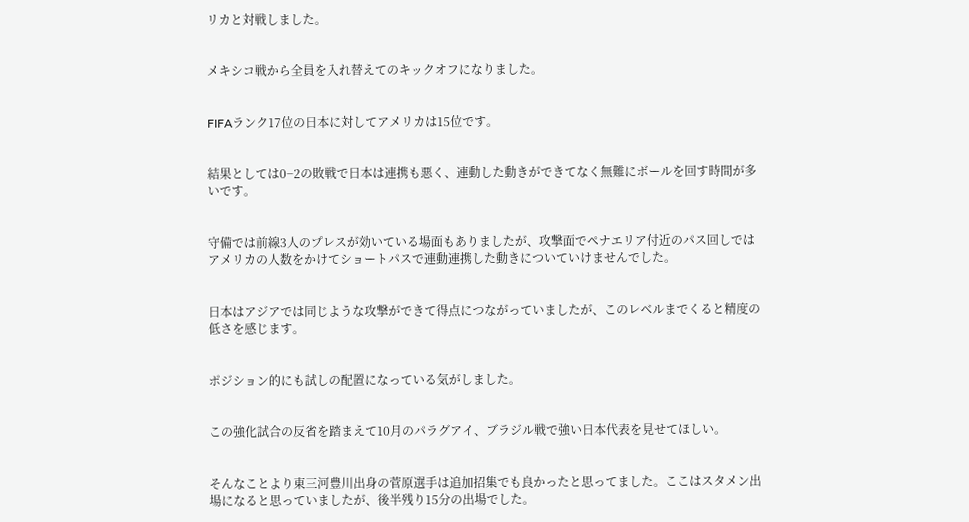リカと対戦しました。


メキシコ戦から全員を入れ替えてのキックオフになりました。


FIFAランク17位の日本に対してアメリカは15位です。


結果としては0−2の敗戦で日本は連携も悪く、連動した動きができてなく無難にボールを回す時間が多いです。


守備では前線3人のプレスが効いている場面もありましたが、攻撃面でペナエリア付近のパス回しではアメリカの人数をかけてショートパスで連動連携した動きについていけませんでした。


日本はアジアでは同じような攻撃ができて得点につながっていましたが、このレベルまでくると精度の低さを感じます。


ポジション的にも試しの配置になっている気がしました。


この強化試合の反省を踏まえて10月のパラグアイ、ブラジル戦で強い日本代表を見せてほしい。


そんなことより東三河豊川出身の菅原選手は追加招集でも良かったと思ってました。ここはスタメン出場になると思っていましたが、後半残り15分の出場でした。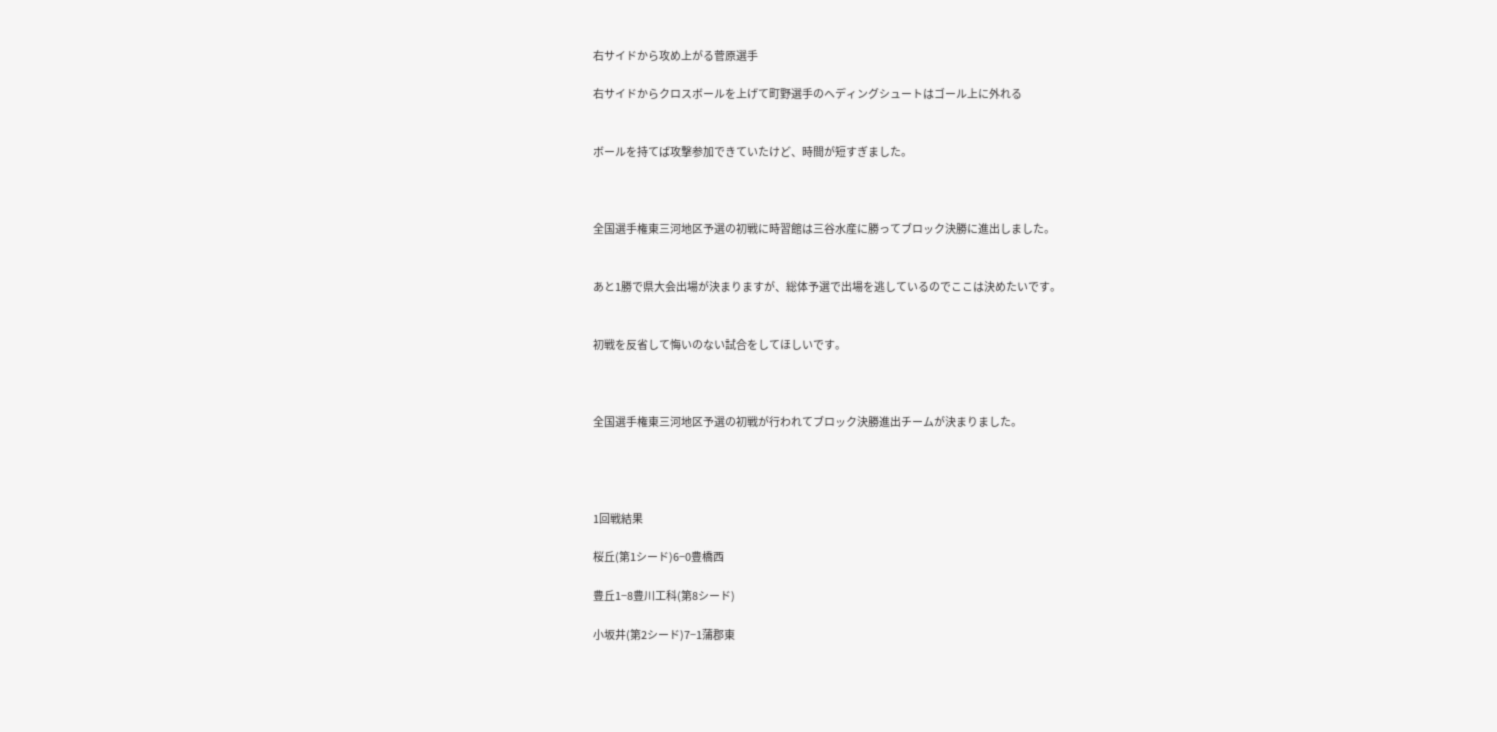右サイドから攻め上がる菅原選手

右サイドからクロスボールを上げて町野選手のヘディングシュートはゴール上に外れる


ボールを持てば攻撃参加できていたけど、時間が短すぎました。



全国選手権東三河地区予選の初戦に時習館は三谷水産に勝ってブロック決勝に進出しました。


あと1勝で県大会出場が決まりますが、総体予選で出場を逃しているのでここは決めたいです。


初戦を反省して悔いのない試合をしてほしいです。



全国選手権東三河地区予選の初戦が行われてブロック決勝進出チームが決まりました。




1回戦結果

桜丘(第1シード)6−0豊橋西

豊丘1−8豊川工科(第8シード)

小坂井(第2シード)7−1蒲郡東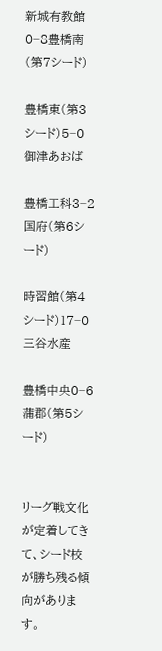新城有教館0−8豊橋南(第7シード)

豊橋東(第3シード)5−0御津あおば

豊橋工科3−2国府(第6シード)

時習館(第4シード)17−0三谷水産

豊橋中央0−6蒲郡(第5シード)


リーグ戦文化が定着してきて、シード校が勝ち残る傾向があります。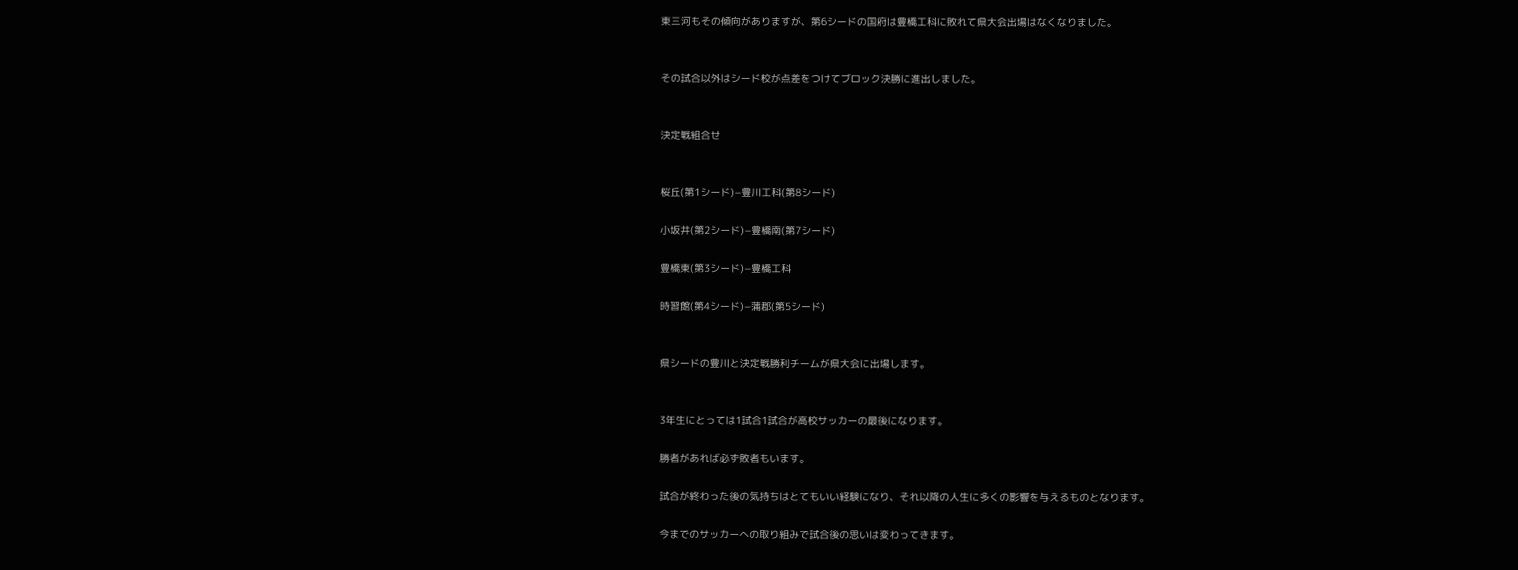東三河もその傾向がありますが、第6シードの国府は豊橋工科に敗れて県大会出場はなくなりました。


その試合以外はシード校が点差をつけてブロック決勝に進出しました。


決定戦組合せ


桜丘(第1シード)−豊川工科(第8シード)

小坂井(第2シード)−豊橋南(第7シード)

豊橋東(第3シード)−豊橋工科

時習館(第4シード)−蒲郡(第5シード)


県シードの豊川と決定戦勝利チームが県大会に出場します。


3年生にとっては1試合1試合が高校サッカーの最後になります。

勝者があれば必ず敗者もいます。

試合が終わった後の気持ちはとてもいい経験になり、それ以降の人生に多くの影響を与えるものとなります。

今までのサッカーへの取り組みで試合後の思いは変わってきます。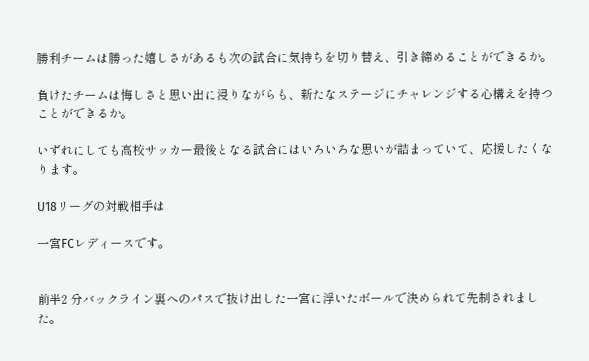勝利チームは勝った嬉しさがあるも次の試合に気持ちを切り替え、引き締めることができるか。

負けたチームは悔しさと思い出に浸りながらも、新たなステージにチャレンジする心構えを持つことができるか。

いずれにしても高校サッカー最後となる試合にはいろいろな思いが詰まっていて、応援したくなります。

U18リーグの対戦相手は

一宮FCレディースです。


前半2 分バックライン裏へのパスで抜け出した一宮に浮いたボールで決められて先制されました。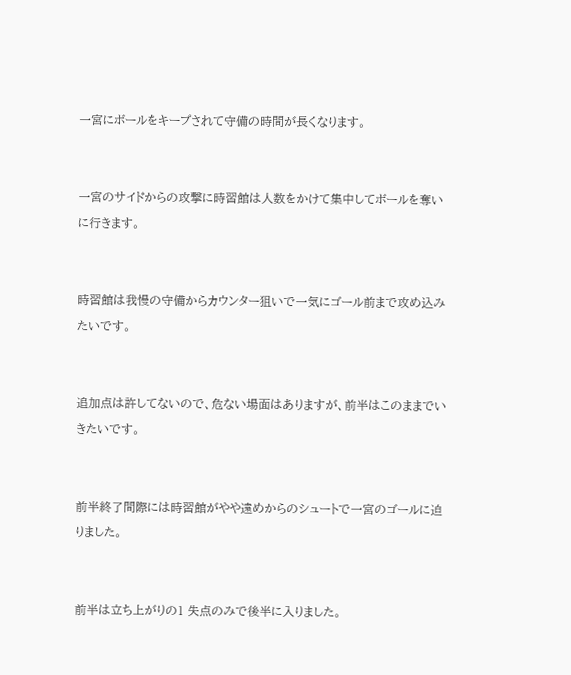一宮にボールをキープされて守備の時間が長くなります。


一宮のサイドからの攻撃に時習館は人数をかけて集中してボールを奪いに行きます。


時習館は我慢の守備からカウンター狙いで一気にゴール前まで攻め込みたいです。


追加点は許してないので、危ない場面はありますが、前半はこのままでいきたいです。


前半終了間際には時習館がやや遠めからのシュートで一宮のゴールに迫りました。


前半は立ち上がりの1 失点のみで後半に入りました。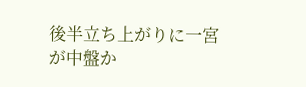後半立ち上がりに一宮が中盤か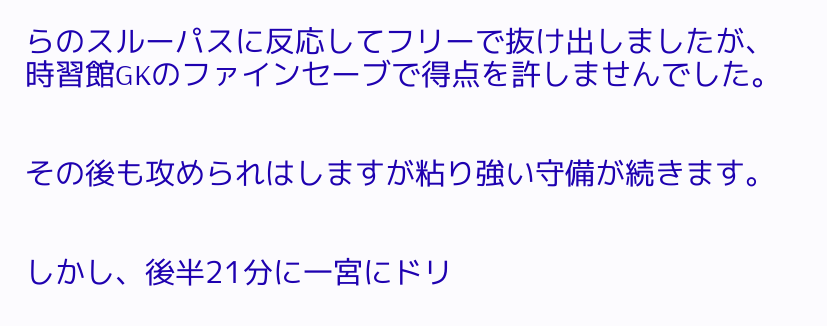らのスルーパスに反応してフリーで抜け出しましたが、時習館GKのファインセーブで得点を許しませんでした。


その後も攻められはしますが粘り強い守備が続きます。


しかし、後半21分に一宮にドリ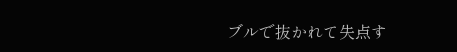ブルで抜かれて失点す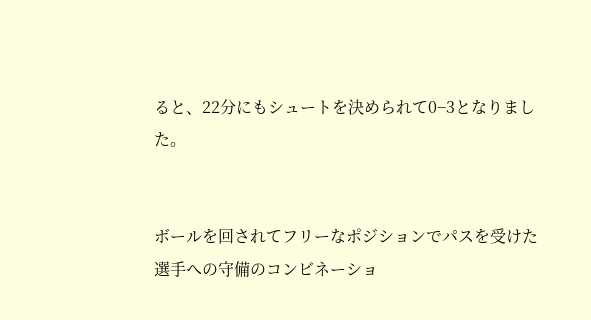ると、22分にもシュートを決められて0−3となりました。


ボールを回されてフリーなポジションでパスを受けた選手への守備のコンビネーショ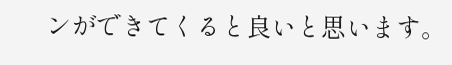ンができてくると良いと思います。